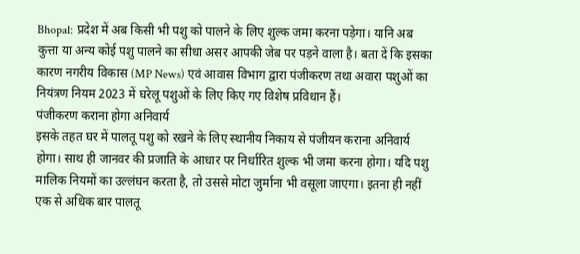Bhopal: प्रदेश में अब किसी भी पशु को पालने के लिए शुल्क जमा करना पड़ेगा। यानि अब कुत्ता या अन्य कोई पशु पालने का सीधा असर आपकी जेब पर पड़ने वाला है। बता दें कि इसका कारण नगरीय विकास (MP News) एवं आवास विभाग द्वारा पंजीकरण तथा अवारा पशुओं का नियंत्रण नियम 2023 में घरेलू पशुओं के लिए किए गए विशेष प्रविधान हैं।
पंजीकरण कराना होगा अनिवार्य
इसके तहत घर में पालतू पशु को रखने के लिए स्थानीय निकाय से पंजीयन कराना अनिवार्य होगा। साथ ही जानवर की प्रजाति के आधार पर निर्धारित शुल्क भी जमा करना होगा। यदि पशु मालिक नियमों का उल्लंघन करता है, तो उससे मोटा जुर्माना भी वसूला जाएगा। इतना ही नहीं एक से अधिक बार पालतू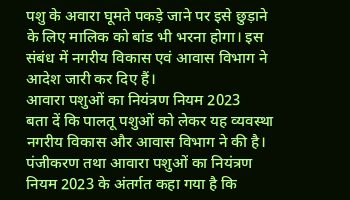पशु के अवारा घूमते पकड़े जाने पर इसे छुड़ाने के लिए मालिक को बांड भी भरना होगा। इस संबंध में नगरीय विकास एवं आवास विभाग ने आदेश जारी कर दिए हैं।
आवारा पशुओं का नियंत्रण नियम 2023
बता दें कि पालतू पशुओं को लेकर यह व्यवस्था नगरीय विकास और आवास विभाग ने की है। पंजीकरण तथा आवारा पशुओं का नियंत्रण नियम 2023 के अंतर्गत कहा गया है कि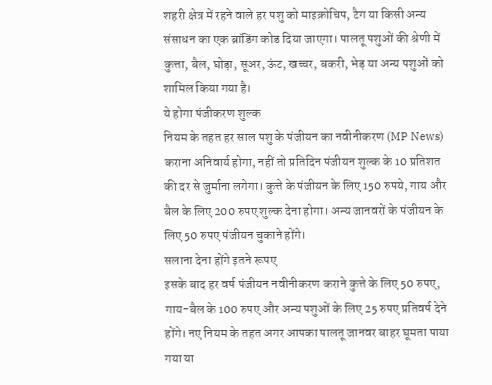शहरी क्षेत्र में रहने वाले हर पशु को माइक्रोचिप, टैग या किसी अन्य संसाधन का एक ब्रांडिंग कोड दिया जाएगा। पालतू पशुओं की श्रेणी में कुत्ता, बैल, घोड़ा, सूअर, ऊंट, खच्चर, बकरी, भेड़ या अन्य पशुओं को शामिल किया गया है।
ये होगा पंजीकरण शुल्क
नियम के तहत हर साल पशु के पंजीयन का नवीनीकरण (MP News) कराना अनिवार्य होगा, नहीं तो प्रतिदिन पंजीयन शुल्क के 10 प्रतिशत की दर से जुर्माना लगेगा। कुत्ते के पंजीयन के लिए 150 रुपये, गाय और बैल के लिए 200 रुपए शुल्क देना होगा। अन्य जानवरों के पंजीयन के लिए 50 रुपए पंजीयन चुकाने होंगे।
सलाना देना होंगे इतने रूपए
इसके बाद हर वर्ष पंजीयन नवीनीकरण कराने कुत्ते के लिए 50 रुपए, गाय-बैल के 100 रुपए और अन्य पशुओं के लिए 25 रुपए प्रतिवर्ष देने होंगे। नए नियम के तहत अगर आपका पालतू जानवर बाहर घूमता पाया गया या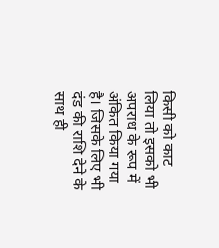किसी को काट लिया तो इसको भी अपराध के रूप में अंकित किया गया है। जिसके लिए भी दंड की राशि देने के साथ ही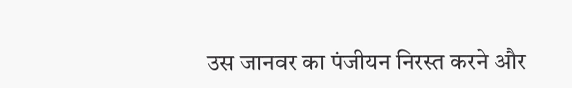उस जानवर का पंजीयन निरस्त करने और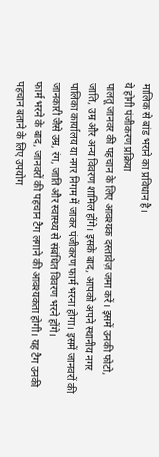मालिक से बांड भराने का प्रविधान है।
ये होगी पंजीकरण प्रक्रिया
पालतू जानवर की पहचान के लिए आवश्यक दस्तावेज़ जमा करें। इसमें उनकी फोटो, जाति, उम्र और अन्य विवरण शामिल होंगे। इसके बाद, आपको अपने स्थानीय नगर पालिका कार्यालय या नगर निगम में जाकर पंजीकरण फार्म भरना होगा। इसमें जानवरों की जानकारी जैसे उम्र, रंग, जाति और स्वास्थ्य से संबंधित विवरण भरने होंगे।
फार्म भरने के बाद, जानवरों की पहचान टैग लगाने की आवश्यकता होगी। यह टैग उनकी पहचान बताने के लिए उपयोग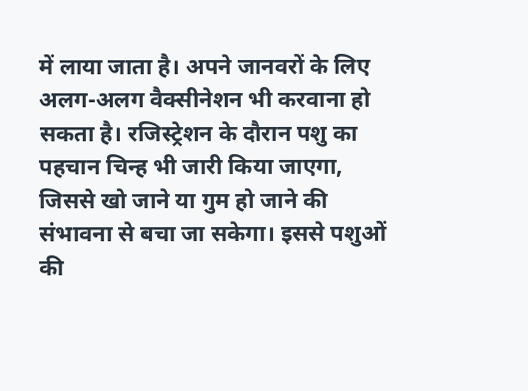में लाया जाता है। अपने जानवरों के लिए अलग-अलग वैक्सीनेशन भी करवाना हो सकता है। रजिस्ट्रेशन के दौरान पशु का पहचान चिन्ह भी जारी किया जाएगा, जिससे खो जाने या गुम हो जाने की संभावना से बचा जा सकेगा। इससे पशुओं की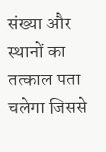संख्या और स्थानों का तत्काल पता चलेगा जिससे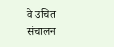वे उचित संचालन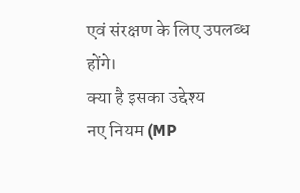एवं संरक्षण के लिए उपलब्ध होंगे।
क्या है इसका उद्देश्य
नए नियम (MP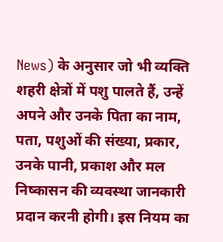News) के अनुसार जो भी व्यक्ति शहरी क्षेत्रों में पशु पालते हैं, उन्हें अपने और उनके पिता का नाम, पता, पशुओं की संख्या, प्रकार, उनके पानी, प्रकाश और मल निष्कासन की व्यवस्था जानकारी प्रदान करनी होगी। इस नियम का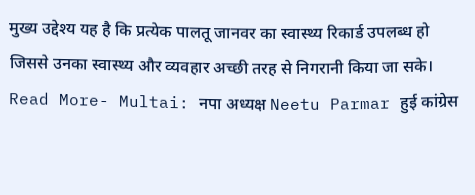मुख्य उद्देश्य यह है कि प्रत्येक पालतू जानवर का स्वास्थ्य रिकार्ड उपलब्ध हो जिससे उनका स्वास्थ्य और व्यवहार अच्छी तरह से निगरानी किया जा सके।
Read More- Multai: नपा अध्यक्ष Neetu Parmar हुई कांग्रेस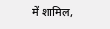में शामिल,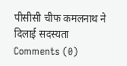पीसीसी चीफ कमलनाथ ने दिलाई सदस्यता
Comments (0)